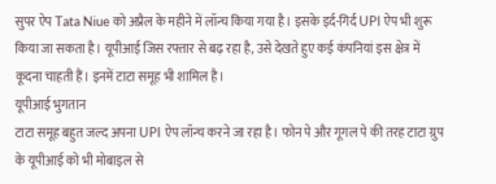सुपर ऐप Tata Niue को अप्रैल के महीने में लॉन्च किया गया है। इसके इर्द-गिर्द UPI ऐप भी शुरू किया जा सकता है। यूपीआई जिस रफ्तार से बढ़ रहा है, उसे देखते हुए कई कंपनियां इस क्षेत्र में कूदना चाहती हैं। इनमें टाटा समूह भी शामिल है।
यूपीआई भुगतान
टाटा समूह बहुत जल्द अपना UPI ऐप लॉन्च करने जा रहा है। फोन पे और गूगल पे की तरह टाटा ग्रुप के यूपीआई को भी मोबाइल से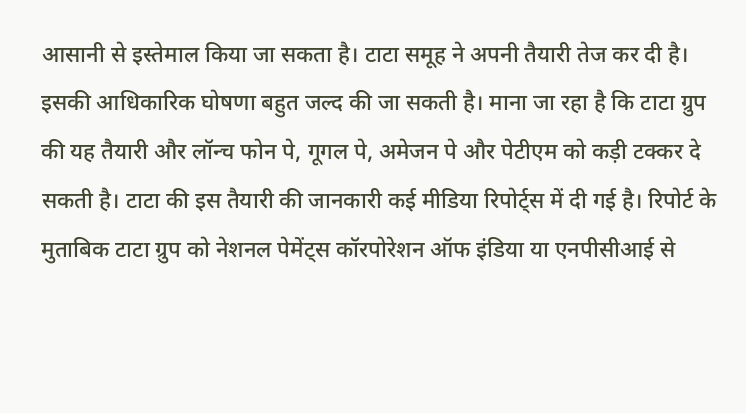आसानी से इस्तेमाल किया जा सकता है। टाटा समूह ने अपनी तैयारी तेज कर दी है। इसकी आधिकारिक घोषणा बहुत जल्द की जा सकती है। माना जा रहा है कि टाटा ग्रुप की यह तैयारी और लॉन्च फोन पे, गूगल पे, अमेजन पे और पेटीएम को कड़ी टक्कर दे सकती है। टाटा की इस तैयारी की जानकारी कई मीडिया रिपोर्ट्स में दी गई है। रिपोर्ट के मुताबिक टाटा ग्रुप को नेशनल पेमेंट्स कॉरपोरेशन ऑफ इंडिया या एनपीसीआई से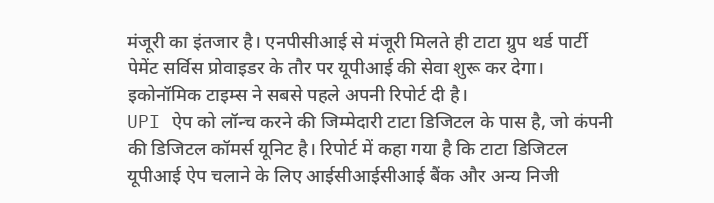मंजूरी का इंतजार है। एनपीसीआई से मंजूरी मिलते ही टाटा ग्रुप थर्ड पार्टी पेमेंट सर्विस प्रोवाइडर के तौर पर यूपीआई की सेवा शुरू कर देगा। इकोनॉमिक टाइम्स ने सबसे पहले अपनी रिपोर्ट दी है।
UPI ऐप को लॉन्च करने की जिम्मेदारी टाटा डिजिटल के पास है, जो कंपनी की डिजिटल कॉमर्स यूनिट है। रिपोर्ट में कहा गया है कि टाटा डिजिटल यूपीआई ऐप चलाने के लिए आईसीआईसीआई बैंक और अन्य निजी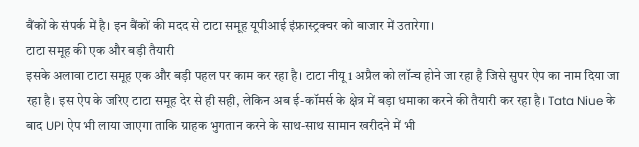बैंकों के संपर्क में है। इन बैंकों की मदद से टाटा समूह यूपीआई इंफ्रास्ट्रक्चर को बाजार में उतारेगा।
टाटा समूह की एक और बड़ी तैयारी
इसके अलावा टाटा समूह एक और बड़ी पहल पर काम कर रहा है। टाटा नीयू 1 अप्रैल को लॉन्च होने जा रहा है जिसे सुपर ऐप का नाम दिया जा रहा है। इस ऐप के जरिए टाटा समूह देर से ही सही, लेकिन अब ई-कॉमर्स के क्षेत्र में बड़ा धमाका करने की तैयारी कर रहा है। Tata Niue के बाद UPI ऐप भी लाया जाएगा ताकि ग्राहक भुगतान करने के साथ-साथ सामान खरीदने में भी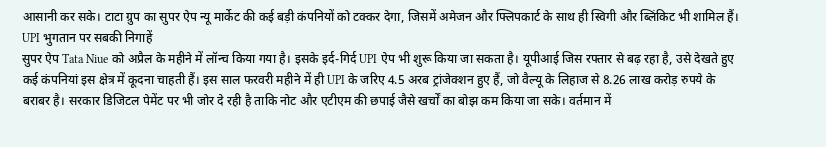आसानी कर सके। टाटा ग्रुप का सुपर ऐप न्यू मार्केट की कई बड़ी कंपनियों को टक्कर देगा, जिसमें अमेजन और फ्लिपकार्ट के साथ ही स्विगी और ब्लिंकिट भी शामिल हैं।
UPI भुगतान पर सबकी निगाहें
सुपर ऐप Tata Niue को अप्रैल के महीने में लॉन्च किया गया है। इसके इर्द-गिर्द UPI ऐप भी शुरू किया जा सकता है। यूपीआई जिस रफ्तार से बढ़ रहा है, उसे देखते हुए कई कंपनियां इस क्षेत्र में कूदना चाहती हैं। इस साल फरवरी महीने में ही UPI के जरिए 4.5 अरब ट्रांजेक्शन हुए हैं, जो वैल्यू के लिहाज से 8.26 लाख करोड़ रुपये के बराबर है। सरकार डिजिटल पेमेंट पर भी जोर दे रही है ताकि नोट और एटीएम की छपाई जैसे खर्चों का बोझ कम किया जा सके। वर्तमान में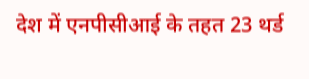देश में एनपीसीआई के तहत 23 थर्ड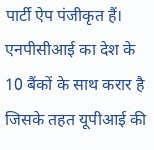पार्टी ऐप पंजीकृत हैं। एनपीसीआई का देश के 10 बैंकों के साथ करार है जिसके तहत यूपीआई की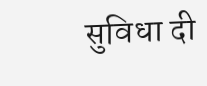सुविधा दी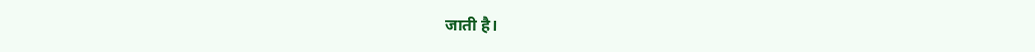जाती है।